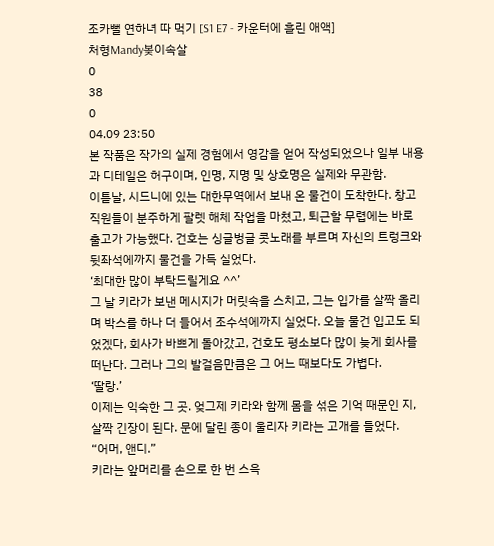조카뻘 연하녀 따 먹기 [S1 E7 - 카운터에 흘린 애액]
처형Mandy봊이속살
0
38
0
04.09 23:50
본 작품은 작가의 실제 경험에서 영감을 얻어 작성되었으나 일부 내용과 디테일은 허구이며, 인명, 지명 및 상호명은 실제와 무관함.
이튿날, 시드니에 있는 대한무역에서 보내 온 물건이 도착한다. 창고직원들이 분주하게 팔렛 해체 작업을 마쳤고, 퇴근할 무렵에는 바로 출고가 가능했다. 건호는 싱글벙글 콧노래를 부르며 자신의 트렁크와 뒷좌석에까지 물건을 가득 실었다.
‘최대한 많이 부탁드릴게요 ^^’
그 날 키라가 보낸 메시지가 머릿속을 스치고, 그는 입가를 살짝 올리며 박스를 하나 더 들어서 조수석에까지 실었다. 오늘 물건 입고도 되었겠다, 회사가 바쁘게 돌아갔고, 건호도 평소보다 많이 늦게 회사를 떠난다. 그러나 그의 발걸음만큼은 그 어느 때보다도 가볍다.
‘딸랑.’
이제는 익숙한 그 곳. 엊그제 키라와 함께 몸을 섞은 기억 때문인 지, 살짝 긴장이 된다. 문에 달린 종이 울리자 키라는 고개를 들었다.
“어머, 앤디.”
키라는 앞머리를 손으로 한 번 스윽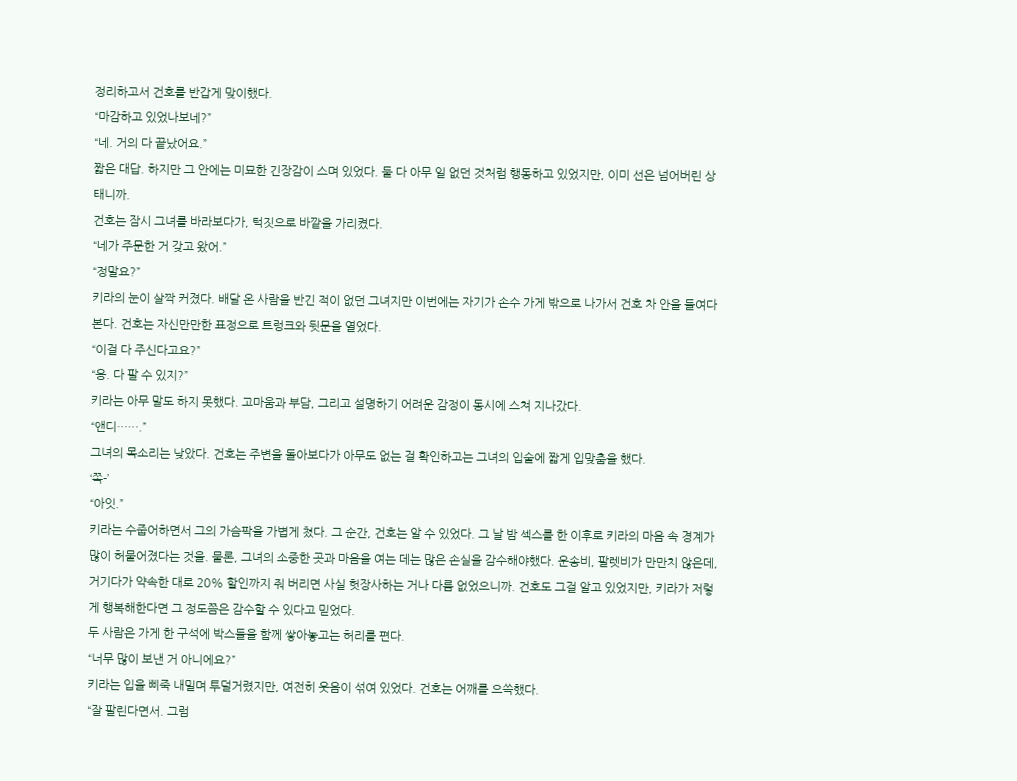정리하고서 건호를 반갑게 맞이했다.
“마감하고 있었나보네?”
“네. 거의 다 끝났어요.”
짧은 대답. 하지만 그 안에는 미묘한 긴장감이 스며 있었다. 둘 다 아무 일 없던 것처럼 행동하고 있었지만, 이미 선은 넘어버린 상태니까.
건호는 잠시 그녀를 바라보다가, 턱짓으로 바깥을 가리켰다.
“네가 주문한 거 갖고 왔어.”
“정말요?”
키라의 눈이 살짝 커졌다. 배달 온 사람을 반긴 적이 없던 그녀지만 이번에는 자기가 손수 가게 밖으로 나가서 건호 차 안을 들여다본다. 건호는 자신만만한 표정으로 트렁크와 뒷문을 열었다.
“이걸 다 주신다고요?”
“응. 다 팔 수 있지?”
키라는 아무 말도 하지 못했다. 고마움과 부담, 그리고 설명하기 어려운 감정이 동시에 스쳐 지나갔다.
“앤디…….”
그녀의 목소리는 낮았다. 건호는 주변을 돌아보다가 아무도 없는 걸 확인하고는 그녀의 입술에 짧게 입맞춤을 했다.
‘쪽-’
“아잇.”
키라는 수줍어하면서 그의 가슴팍을 가볍게 쳤다. 그 순간, 건호는 알 수 있었다. 그 날 밤 섹스를 한 이후로 키라의 마음 속 경계가 많이 허물어졌다는 것을. 물론, 그녀의 소중한 곳과 마음을 여는 데는 많은 손실을 감수해야했다. 운송비, 팔렛비가 만만치 않은데, 거기다가 약속한 대로 20% 할인까지 줘 버리면 사실 헛장사하는 거나 다름 없었으니까. 건호도 그걸 알고 있었지만, 키라가 저렇게 행복해한다면 그 정도쯤은 감수할 수 있다고 믿었다.
두 사람은 가게 한 구석에 박스들을 함께 쌓아놓고는 허리를 편다.
“너무 많이 보낸 거 아니에요?”
키라는 입을 삐죽 내밀며 투덜거렸지만, 여전히 웃음이 섞여 있었다. 건호는 어깨를 으쓱했다.
“잘 팔린다면서. 그럼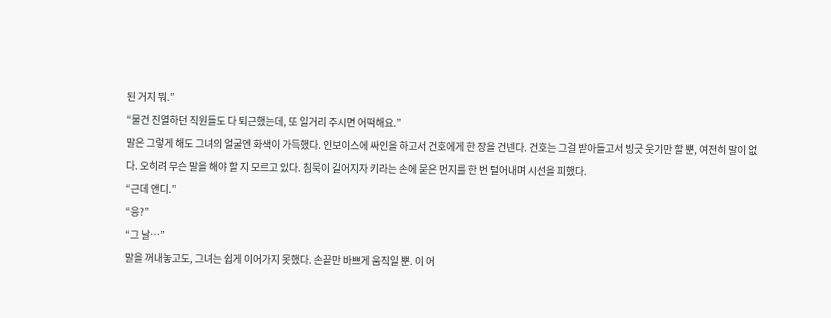된 거지 뭐.”
“물건 진열하던 직원들도 다 퇴근했는데, 또 일거리 주시면 어떡해요.”
말은 그렇게 해도 그녀의 얼굴엔 화색이 가득했다. 인보이스에 싸인을 하고서 건호에게 한 장을 건넨다. 건호는 그걸 받아들고서 빙긋 웃기만 할 뿐, 여전히 말이 없다. 오히려 무슨 말을 해야 할 지 모르고 있다. 침묵이 길어지자 키라는 손에 묻은 먼지를 한 번 털어내며 시선을 피했다.
“근데 앤디.”
“응?”
“그 날…”
말을 꺼내놓고도, 그녀는 쉽게 이어가지 못했다. 손끝만 바쁘게 움직일 뿐. 이 어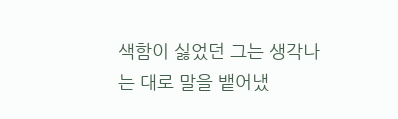색함이 싫었던 그는 생각나는 대로 말을 뱉어냈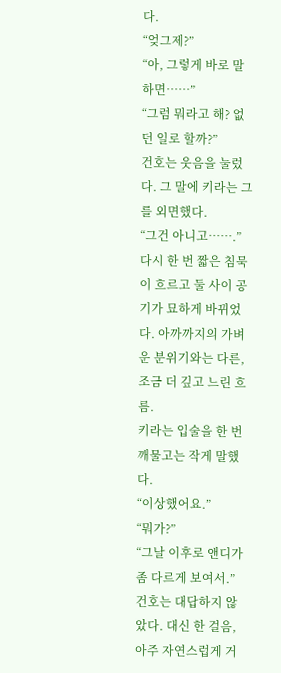다.
“엊그제?”
“아, 그렇게 바로 말하면……”
“그럼 뭐라고 해? 없던 일로 할까?”
건호는 웃음을 눌렀다. 그 말에 키라는 그를 외면했다.
“그건 아니고…….”
다시 한 번 짧은 침묵이 흐르고 둘 사이 공기가 묘하게 바뀌었다. 아까까지의 가벼운 분위기와는 다른, 조금 더 깊고 느린 흐름.
키라는 입술을 한 번 깨물고는 작게 말했다.
“이상했어요.”
“뭐가?”
“그날 이후로 앤디가 좀 다르게 보여서.”
건호는 대답하지 않았다. 대신 한 걸음, 아주 자연스럽게 거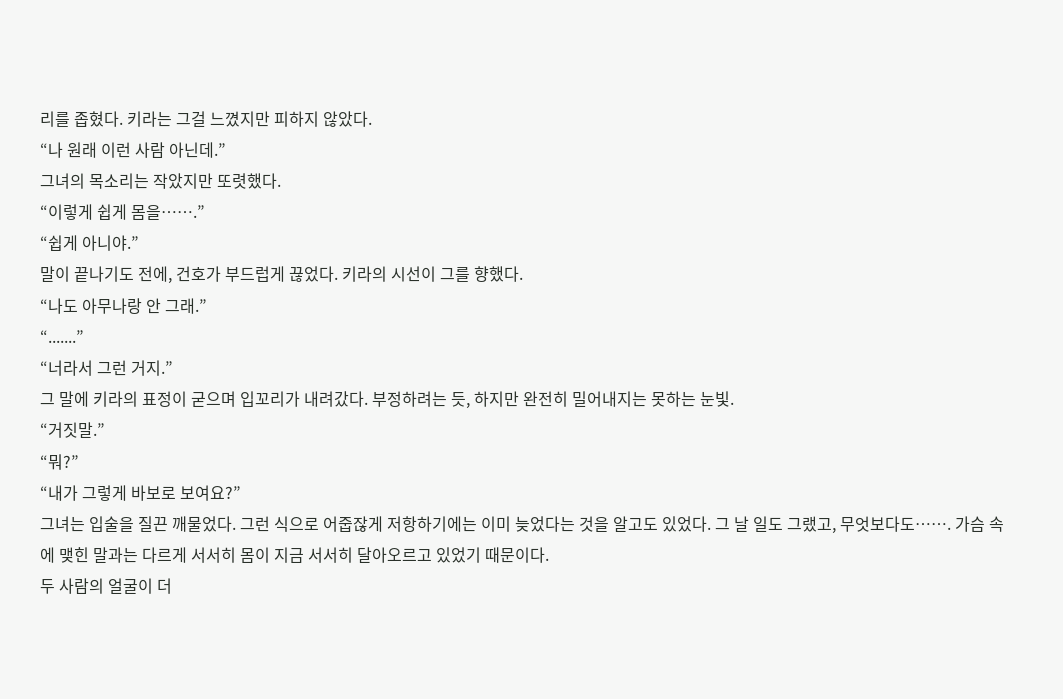리를 좁혔다. 키라는 그걸 느꼈지만 피하지 않았다.
“나 원래 이런 사람 아닌데.”
그녀의 목소리는 작았지만 또렷했다.
“이렇게 쉽게 몸을…….”
“쉽게 아니야.”
말이 끝나기도 전에, 건호가 부드럽게 끊었다. 키라의 시선이 그를 향했다.
“나도 아무나랑 안 그래.”
“.......”
“너라서 그런 거지.”
그 말에 키라의 표정이 굳으며 입꼬리가 내려갔다. 부정하려는 듯, 하지만 완전히 밀어내지는 못하는 눈빛.
“거짓말.”
“뭐?”
“내가 그렇게 바보로 보여요?”
그녀는 입술을 질끈 깨물었다. 그런 식으로 어줍잖게 저항하기에는 이미 늦었다는 것을 알고도 있었다. 그 날 일도 그랬고, 무엇보다도……. 가슴 속에 맺힌 말과는 다르게 서서히 몸이 지금 서서히 달아오르고 있었기 때문이다.
두 사람의 얼굴이 더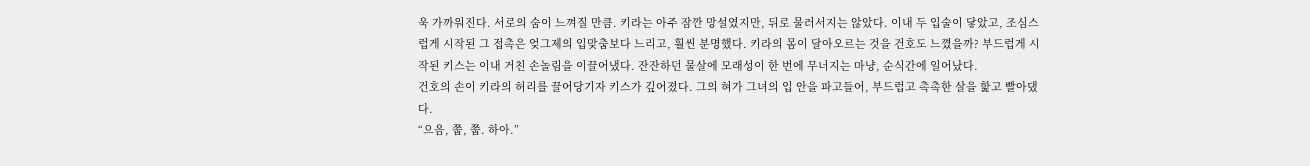욱 가까워진다. 서로의 숨이 느껴질 만큼. 키라는 아주 잠깐 망설였지만, 뒤로 물러서지는 않았다. 이내 두 입술이 닿았고, 조심스럽게 시작된 그 접촉은 엊그제의 입맞춤보다 느리고, 훨씬 분명했다. 키라의 몸이 달아오르는 것을 건호도 느꼈을까? 부드럽게 시작된 키스는 이내 거친 손놀림을 이끌어냈다. 잔잔하던 물살에 모래성이 한 번에 무너지는 마냥, 순식간에 일어났다.
건호의 손이 키라의 허리를 끌어당기자 키스가 깊어졌다. 그의 혀가 그녀의 입 안을 파고들어, 부드럽고 촉촉한 살을 핥고 빨아댔다.
“으음, 쭙, 쭙. 하아.”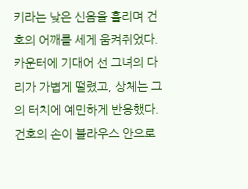키라는 낮은 신음을 흘리며 건호의 어깨를 세게 움켜쥐었다. 카운터에 기대어 선 그녀의 다리가 가볍게 떨렸고, 상체는 그의 터치에 예민하게 반응했다. 건호의 손이 블라우스 안으로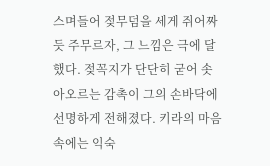스며들어 젖무덤을 세게 쥐어짜듯 주무르자, 그 느낌은 극에 달했다. 젖꼭지가 단단히 굳어 솟아오르는 감촉이 그의 손바닥에 선명하게 전해졌다. 키라의 마음속에는 익숙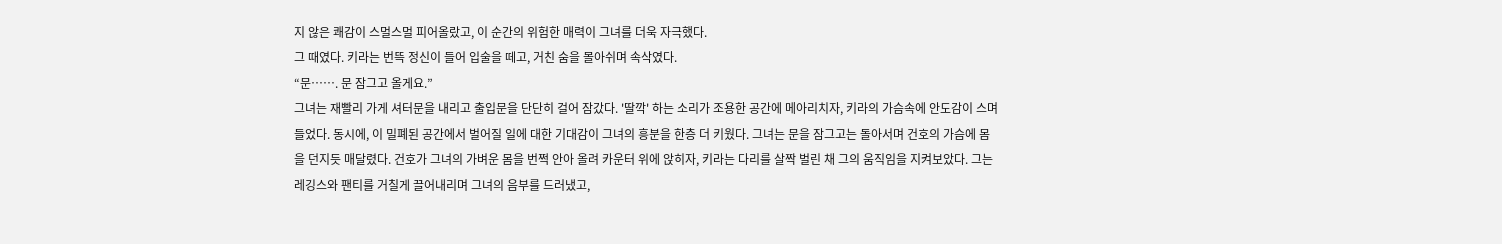지 않은 쾌감이 스멀스멀 피어올랐고, 이 순간의 위험한 매력이 그녀를 더욱 자극했다.
그 때였다. 키라는 번뜩 정신이 들어 입술을 떼고, 거친 숨을 몰아쉬며 속삭였다.
“문……. 문 잠그고 올게요.”
그녀는 재빨리 가게 셔터문을 내리고 출입문을 단단히 걸어 잠갔다. '딸깍' 하는 소리가 조용한 공간에 메아리치자, 키라의 가슴속에 안도감이 스며들었다. 동시에, 이 밀폐된 공간에서 벌어질 일에 대한 기대감이 그녀의 흥분을 한층 더 키웠다. 그녀는 문을 잠그고는 돌아서며 건호의 가슴에 몸을 던지듯 매달렸다. 건호가 그녀의 가벼운 몸을 번쩍 안아 올려 카운터 위에 앉히자, 키라는 다리를 살짝 벌린 채 그의 움직임을 지켜보았다. 그는 레깅스와 팬티를 거칠게 끌어내리며 그녀의 음부를 드러냈고,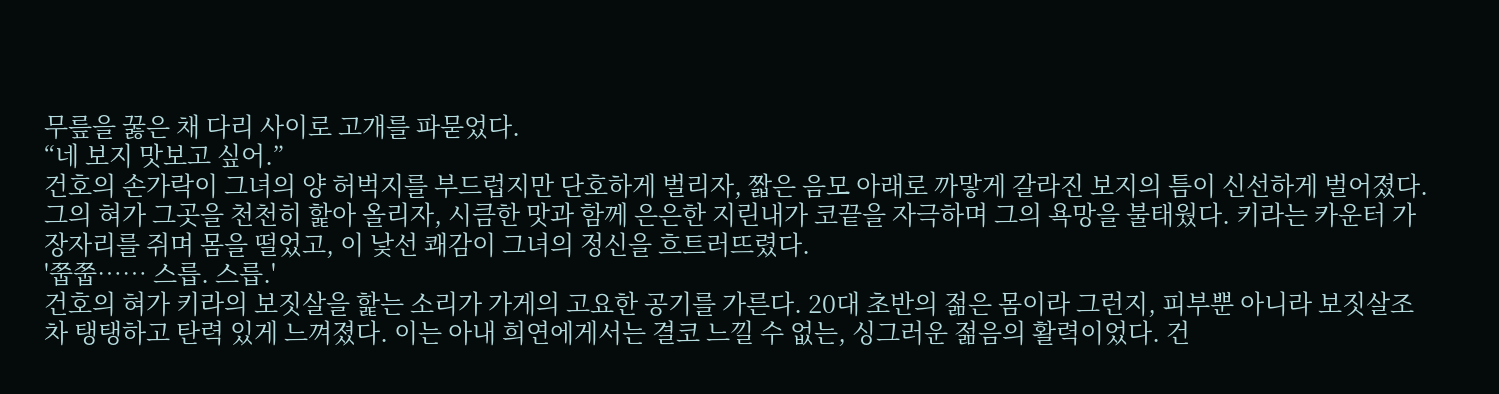무릎을 꿇은 채 다리 사이로 고개를 파묻었다.
“네 보지 맛보고 싶어.”
건호의 손가락이 그녀의 양 허벅지를 부드럽지만 단호하게 벌리자, 짧은 음모 아래로 까맣게 갈라진 보지의 틈이 신선하게 벌어졌다. 그의 혀가 그곳을 천천히 핥아 올리자, 시큼한 맛과 함께 은은한 지린내가 코끝을 자극하며 그의 욕망을 불태웠다. 키라는 카운터 가장자리를 쥐며 몸을 떨었고, 이 낯선 쾌감이 그녀의 정신을 흐트러뜨렸다.
'쭙쭙…… 스릅. 스릅.'
건호의 혀가 키라의 보짓살을 핥는 소리가 가게의 고요한 공기를 가른다. 20대 초반의 젊은 몸이라 그런지, 피부뿐 아니라 보짓살조차 탱탱하고 탄력 있게 느껴졌다. 이는 아내 희연에게서는 결코 느낄 수 없는, 싱그러운 젊음의 활력이었다. 건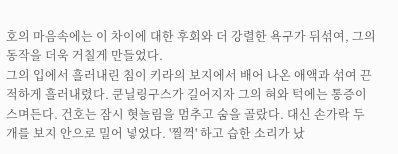호의 마음속에는 이 차이에 대한 후회와 더 강렬한 욕구가 뒤섞여, 그의 동작을 더욱 거칠게 만들었다.
그의 입에서 흘러내린 침이 키라의 보지에서 배어 나온 애액과 섞여 끈적하게 흘러내렸다. 쿤닐링구스가 길어지자 그의 혀와 턱에는 통증이 스며든다. 건호는 잠시 혓놀림을 멈추고 숨을 골랐다. 대신 손가락 두 개를 보지 안으로 밀어 넣었다. '찔꺽' 하고 습한 소리가 났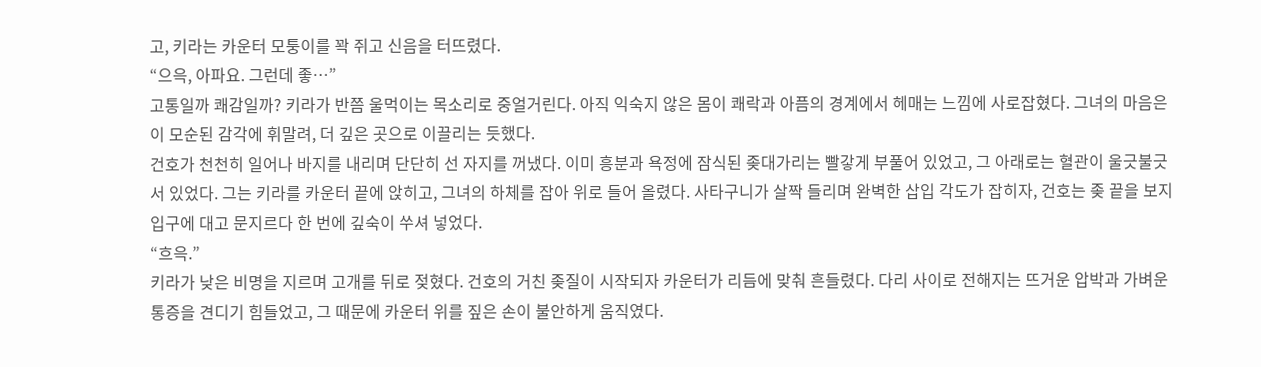고, 키라는 카운터 모퉁이를 꽉 쥐고 신음을 터뜨렸다.
“으윽, 아파요. 그런데 좋…”
고통일까 쾌감일까? 키라가 반쯤 울먹이는 목소리로 중얼거린다. 아직 익숙지 않은 몸이 쾌락과 아픔의 경계에서 헤매는 느낌에 사로잡혔다. 그녀의 마음은 이 모순된 감각에 휘말려, 더 깊은 곳으로 이끌리는 듯했다.
건호가 천천히 일어나 바지를 내리며 단단히 선 자지를 꺼냈다. 이미 흥분과 욕정에 잠식된 좆대가리는 빨갛게 부풀어 있었고, 그 아래로는 혈관이 울긋불긋 서 있었다. 그는 키라를 카운터 끝에 앉히고, 그녀의 하체를 잡아 위로 들어 올렸다. 사타구니가 살짝 들리며 완벽한 삽입 각도가 잡히자, 건호는 좆 끝을 보지 입구에 대고 문지르다 한 번에 깊숙이 쑤셔 넣었다.
“흐윽.”
키라가 낮은 비명을 지르며 고개를 뒤로 젖혔다. 건호의 거친 좆질이 시작되자 카운터가 리듬에 맞춰 흔들렸다. 다리 사이로 전해지는 뜨거운 압박과 가벼운 통증을 견디기 힘들었고, 그 때문에 카운터 위를 짚은 손이 불안하게 움직였다.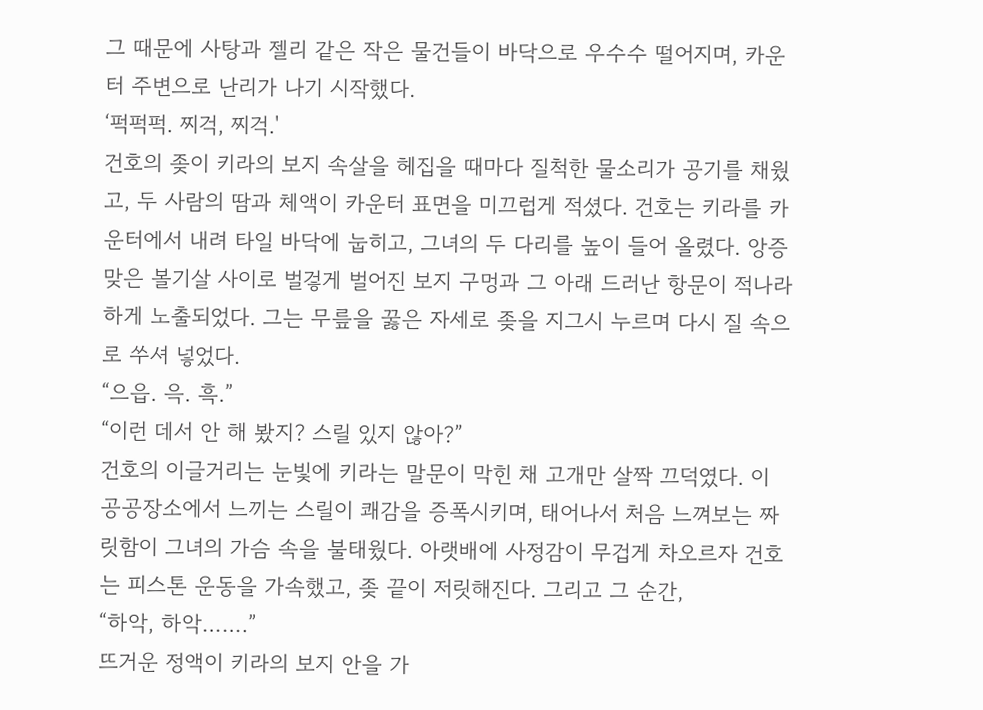그 때문에 사탕과 젤리 같은 작은 물건들이 바닥으로 우수수 떨어지며, 카운터 주변으로 난리가 나기 시작했다.
‘퍽퍽퍽. 찌걱, 찌걱.'
건호의 좆이 키라의 보지 속살을 헤집을 때마다 질척한 물소리가 공기를 채웠고, 두 사람의 땀과 체액이 카운터 표면을 미끄럽게 적셨다. 건호는 키라를 카운터에서 내려 타일 바닥에 눕히고, 그녀의 두 다리를 높이 들어 올렸다. 앙증맞은 볼기살 사이로 벌겋게 벌어진 보지 구멍과 그 아래 드러난 항문이 적나라하게 노출되었다. 그는 무릎을 꿇은 자세로 좆을 지그시 누르며 다시 질 속으로 쑤셔 넣었다.
“으읍. 윽. 흑.”
“이런 데서 안 해 봤지? 스릴 있지 않아?”
건호의 이글거리는 눈빛에 키라는 말문이 막힌 채 고개만 살짝 끄덕였다. 이 공공장소에서 느끼는 스릴이 쾌감을 증폭시키며, 태어나서 처음 느껴보는 짜릿함이 그녀의 가슴 속을 불태웠다. 아랫배에 사정감이 무겁게 차오르자 건호는 피스톤 운동을 가속했고, 좆 끝이 저릿해진다. 그리고 그 순간,
“하악, 하악…….”
뜨거운 정액이 키라의 보지 안을 가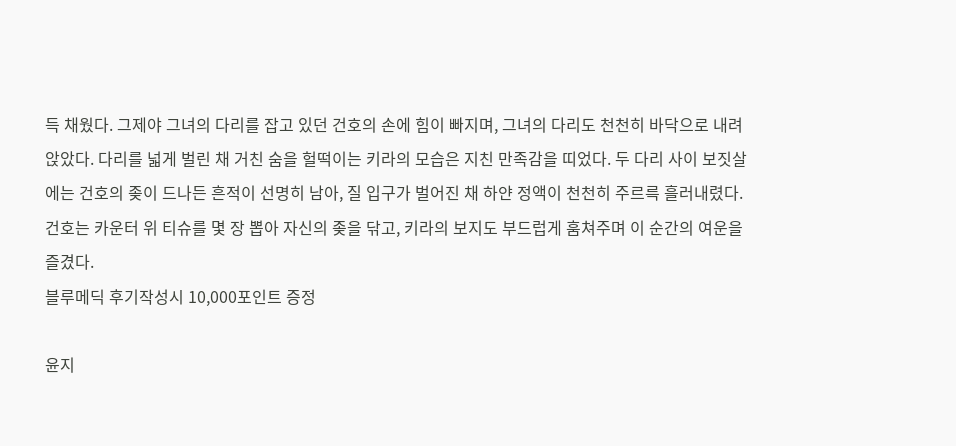득 채웠다. 그제야 그녀의 다리를 잡고 있던 건호의 손에 힘이 빠지며, 그녀의 다리도 천천히 바닥으로 내려앉았다. 다리를 넓게 벌린 채 거친 숨을 헐떡이는 키라의 모습은 지친 만족감을 띠었다. 두 다리 사이 보짓살에는 건호의 좆이 드나든 흔적이 선명히 남아, 질 입구가 벌어진 채 하얀 정액이 천천히 주르륵 흘러내렸다. 건호는 카운터 위 티슈를 몇 장 뽑아 자신의 좆을 닦고, 키라의 보지도 부드럽게 훔쳐주며 이 순간의 여운을 즐겼다.
블루메딕 후기작성시 10,000포인트 증정

윤지